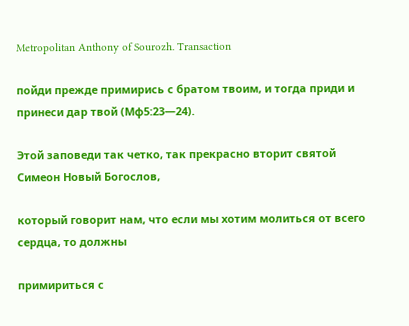Metropolitan Anthony of Sourozh. Transaction

пойди прежде примирись с братом твоим, и тогда приди и принеси дар твой (Мф5:23—24).

Этой заповеди так четко, так прекрасно вторит святой Симеон Новый Богослов,

который говорит нам, что если мы хотим молиться от всего сердца, то должны

примириться с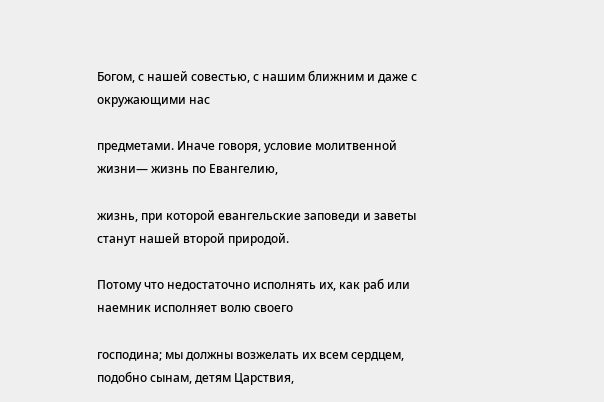Богом, с нашей совестью, с нашим ближним и даже с окружающими нас

предметами. Иначе говоря, условие молитвенной жизни— жизнь по Евангелию,

жизнь, при которой евангельские заповеди и заветы станут нашей второй природой.

Потому что недостаточно исполнять их, как раб или наемник исполняет волю своего

господина; мы должны возжелать их всем сердцем, подобно сынам, детям Царствия,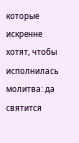которые искренне хотят, чтобы исполнилась молитва: да святится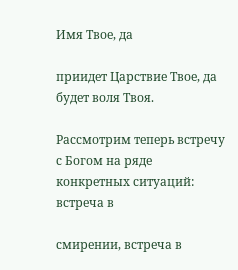Имя Твое, да

приидет Царствие Твое, да будет воля Твоя.

Рассмотрим теперь встречу с Богом на ряде конкретных ситуаций: встреча в

смирении, встреча в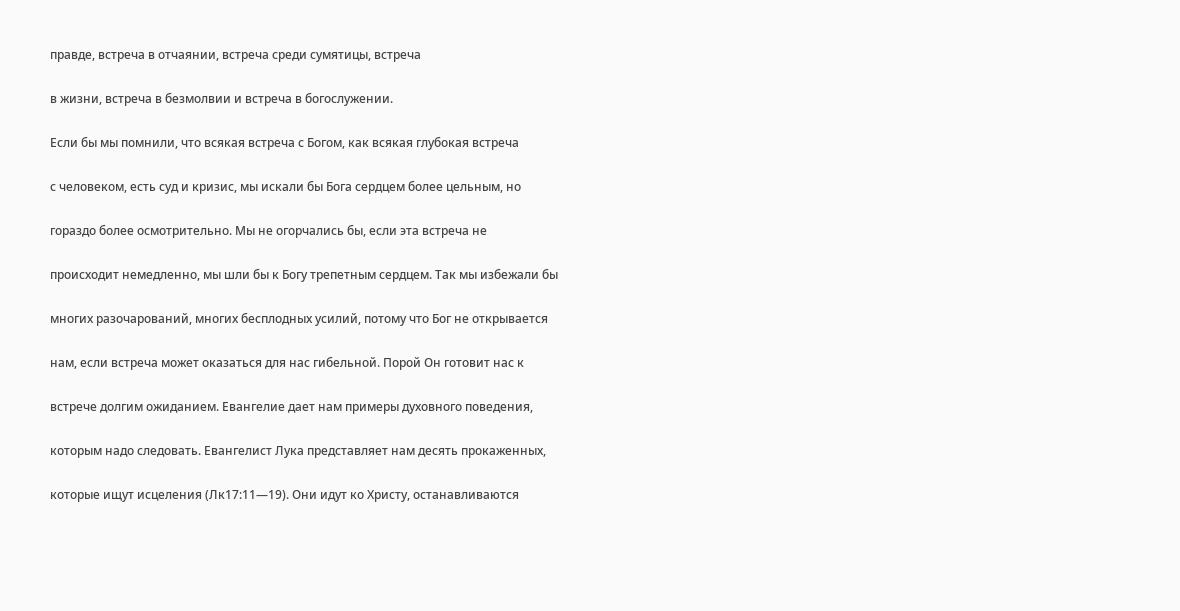правде, встреча в отчаянии, встреча среди сумятицы, встреча

в жизни, встреча в безмолвии и встреча в богослужении.

Если бы мы помнили, что всякая встреча с Богом, как всякая глубокая встреча

с человеком, есть суд и кризис, мы искали бы Бога сердцем более цельным, но

гораздо более осмотрительно. Мы не огорчались бы, если эта встреча не

происходит немедленно, мы шли бы к Богу трепетным сердцем. Так мы избежали бы

многих разочарований, многих бесплодных усилий, потому что Бог не открывается

нам, если встреча может оказаться для нас гибельной. Порой Он готовит нас к

встрече долгим ожиданием. Евангелие дает нам примеры духовного поведения,

которым надо следовать. Евангелист Лука представляет нам десять прокаженных,

которые ищут исцеления (Лк17:11—19). Они идут ко Христу, останавливаются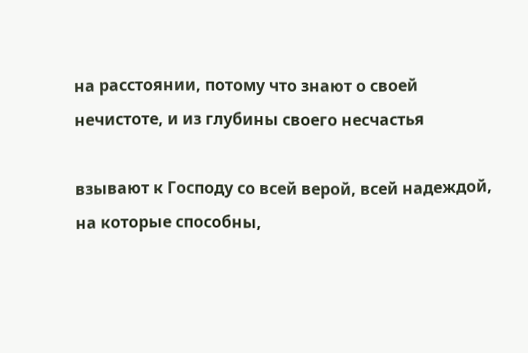на расстоянии, потому что знают о своей нечистоте, и из глубины своего несчастья

взывают к Господу со всей верой, всей надеждой, на которые способны,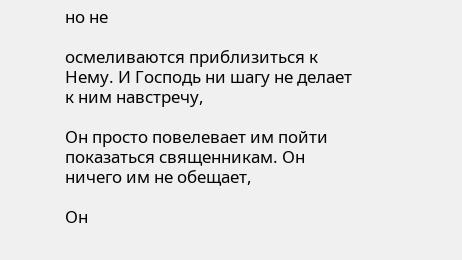но не

осмеливаются приблизиться к Нему. И Господь ни шагу не делает к ним навстречу,

Он просто повелевает им пойти показаться священникам. Он ничего им не обещает,

Он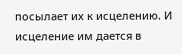посылает их к исцелению. И исцеление им дается в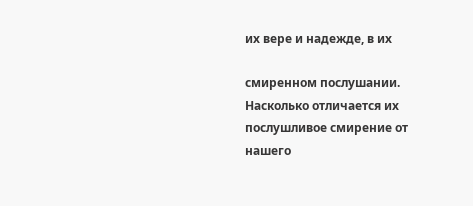их вере и надежде, в их

смиренном послушании. Насколько отличается их послушливое смирение от нашего